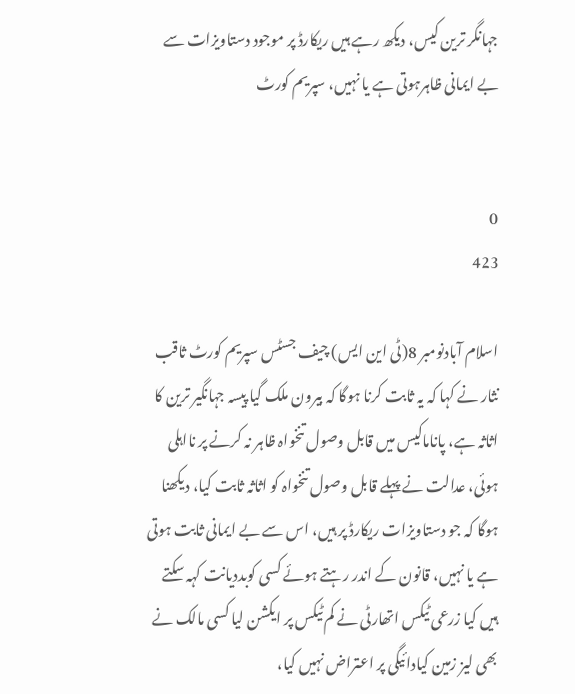جہانگر ترین کیس، دیکھ رہے ہیں ریکارڈ پر موجود دستاویزات سے بے ایمانی ظاہرہوتی ہے یا نہیں، سپریم کورٹ


0
423

اسلام آبادنومبر 8(ٹی این ایس) چیف جسٹس سپریم کورٹ ثاقب نثار نے کہا کہ یہ ثابت کرنا ہوگا کہ بیرون ملک گیا پیسہ جہانگیر ترین کا اثاثہ ہے، پاناماکیس میں قابل وصول تنخواہ ظاہر نہ کرنے پر نااہلی ہوئی، عدالت نے پہلے قابل وصول تنخواہ کو اثاثہ ثابت کیا، دیکھنا ہوگا کہ جو دستاویزات ریکارڈ پر ہیں، اس سے بے ایمانی ثابت ہوتی ہے یا نہیں، قانون کے اندر رہتے ہوئے کسی کوبددیانت کہہ سکتے ہیں کیا زرعی ٹیکس اتھارٹی نے کم ٹیکس پر ایکشن لیا کسی مالک نے بھی لیز زمین کیادائیگی پر اعتراض نہیں کیا،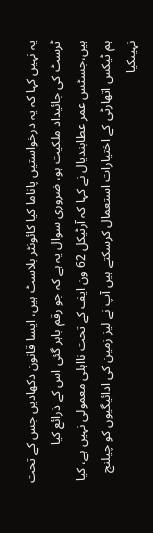یہ نہیں کہا کہ یہ درخواستیں پاناما کیا کائونٹر بلاسٹ ہیں، ایسا قانون دکھادیں جس کے تحت ٹرسٹ کی جائیداد ملکیت ہو، ضروری سوال یہ ہے کہ جو رقم باہر گئی اس کے ذرائع کیا ہیں،جسٹس عمر عطابندیال نے کہا کہ آرٹیکل 62 ون ایف کے تحت نااہلی معمولی نہیں ہے، کیا ہم ٹیکس اتھارٹی کے اختیارات استعمال کرسکتے ہیں آپ نے لیز زمین کی ادائیگیوں کو چیلنج نہیںکیا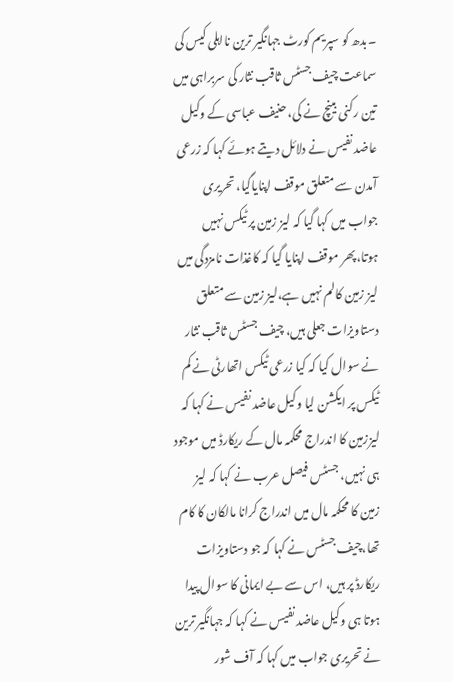۔بدھ کو سپریم کورٹ جہانگیر ترین نااہلی کیس کی سماعت چیف جسٹس ثاقب نثار کی سربراہی میں تین رکنی بینچ نے کی، حنیف عباسی کے وکیل عاضد نفیس نے دلائل دیتے ہوئے کہا کہ زرعی آمدن سے متعلق موقف اپنایاگیا، تحریری جواب میں کہا گیا کہ لیز زمین پر ٹیکس نہیں ہوتا،پھر موقف اپنایا گیا کہ کاغذات نامزدگی میں لیز زمین کالم نہیں ہے،لیز زمین سے متعلق دستاویزات جعلی ہیں، چیف جسٹس ثاقب نثار نے سوال کیا کہ کیا زرعی ٹیکس اتھارٹی نے کم ٹیکس پر ایکشن لیا وکیل عاضد نفیس نے کہا کہ لیززمین کا اندراج محکمہ مال کے ریکارڈ میں موجود ہی نہیں، جسٹس فیصل عرب نے کہا کہ لیز زمین کا محکمہ مال میں اندراج کرانا مالکان کا کام تھا،چیف جسٹس نے کہا کہ جو دستاویزات ریکارڈ پر ہیں، اس سے بے ایمانی کا سوال پیدا ہوتا ہی وکیل عاضد نفیس نے کہا کہ جہانگیر ترین نے تحریری جواب میں کہا کہ آف شور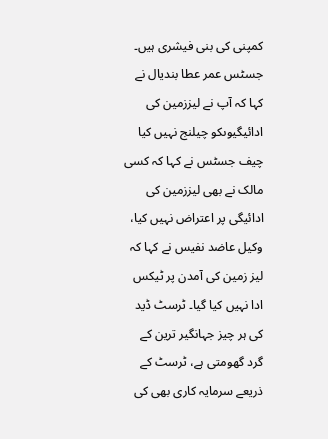کمپنی کی بنی فیشری ہیں۔
جسٹس عمر عطا بندیال نے کہا کہ آپ نے لیززمین کی ادائیگیوںکو چیلنج نہیں کیا چیف جسٹس نے کہا کہ کسی مالک نے بھی لیززمین کی ادائیگی پر اعتراض نہیں کیا، وکیل عاضد نفیس نے کہا کہ لیز زمین کی آمدن پر ٹیکس ادا نہیں کیا گیا۔ ٹرسٹ ڈید کی ہر چیز جہانگیر ترین کے گرد گھومتی ہے، ٹرسٹ کے ذریعے سرمایہ کاری بھی کی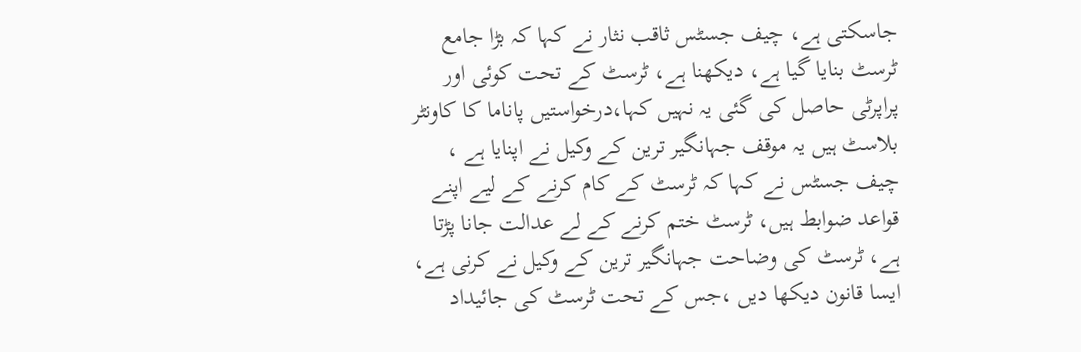جاسکتی ہے، چیف جسٹس ثاقب نثار نے کہا کہ بڑا جامع ٹرسٹ بنایا گیا ہے، دیکھنا ہے، ٹرسٹ کے تحت کوئی اور پراپرٹی حاصل کی گئی یہ نہیں کہا،درخواستیں پاناما کا کاونٹر بلاسٹ ہیں یہ موقف جہانگیر ترین کے وکیل نے اپنایا ہے ، چیف جسٹس نے کہا کہ ٹرسٹ کے کام کرنے کے لیے اپنے قواعد ضوابط ہیں، ٹرسٹ ختم کرنے کے لے عدالت جانا پڑتا ہے، ٹرسٹ کی وضاحت جہانگیر ترین کے وکیل نے کرنی ہے، ایسا قانون دیکھا دیں ،جس کے تحت ٹرسٹ کی جائیداد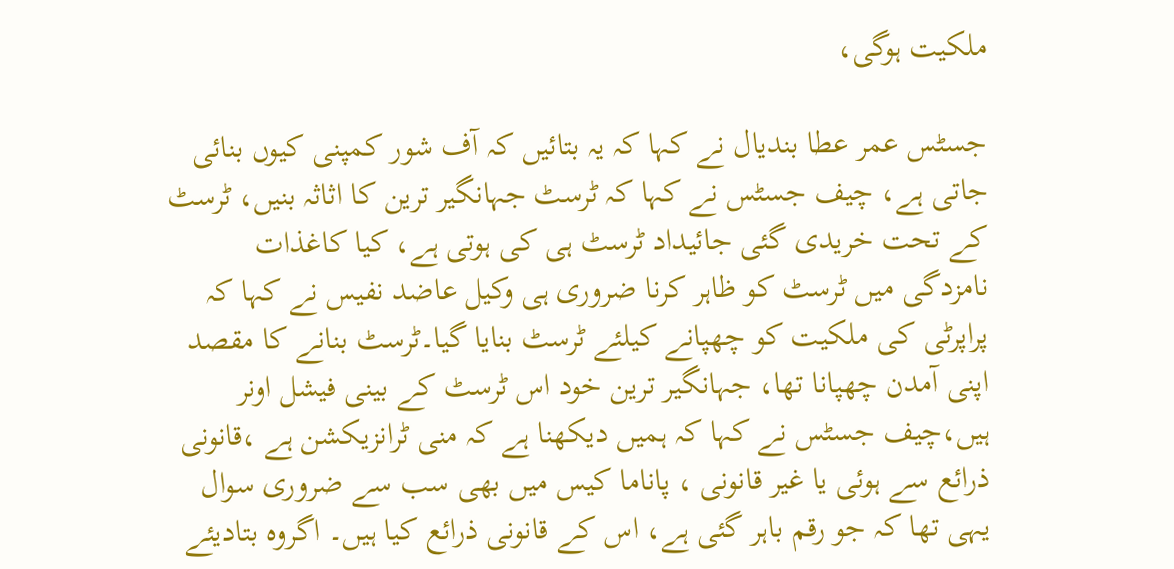ملکیت ہوگی،

جسٹس عمر عطا بندیال نے کہا کہ یہ بتائیں کہ آف شور کمپنی کیوں بنائی جاتی ہے، چیف جسٹس نے کہا کہ ٹرسٹ جہانگیر ترین کا اثاثہ بنیں، ٹرسٹ کے تحت خریدی گئی جائیداد ٹرسٹ ہی کی ہوتی ہے، کیا کاغذات نامزدگی میں ٹرسٹ کو ظاہر کرنا ضروری ہی وکیل عاضد نفیس نے کہا کہ پراپرٹی کی ملکیت کو چھپانے کیلئے ٹرسٹ بنایا گیا۔ٹرسٹ بنانے کا مقصد اپنی آمدن چھپانا تھا، جہانگیر ترین خود اس ٹرسٹ کے بینی فیشل اونر ہیں،چیف جسٹس نے کہا کہ ہمیں دیکھنا ہے کہ منی ٹرانزیکشن ہے ،قانونی ذرائع سے ہوئی یا غیر قانونی ، پاناما کیس میں بھی سب سے ضروری سوال یہی تھا کہ جو رقم باہر گئی ہے، اس کے قانونی ذرائع کیا ہیں۔ اگروہ بتادیئے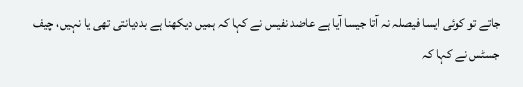جاتے تو کوئی ایسا فیصلہ نہ آتا جیسا آیا ہے عاضد نفیس نے کہا کہ ہمیں دیکھنا ہے بددیانتی تھی یا نہیں، چیف جسٹس نے کہا کہ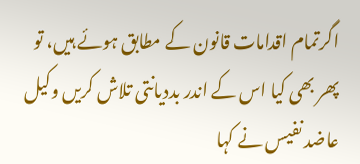اگرتمام اقدامات قانون کے مطابق ہوئے ہیں، تو پھر بھی کیا اس کے اندر بددیانتی تلاش کریں وکیل عاضد نفیس نے کہا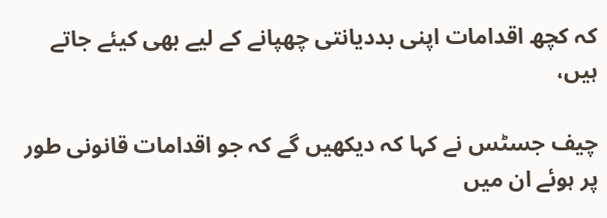کہ کچھ اقدامات اپنی بددیانتی چھپانے کے لیے بھی کیئے جاتے ہیں،

چیف جسٹس نے کہا کہ دیکھیں گے کہ جو اقدامات قانونی طور پر ہوئے ان میں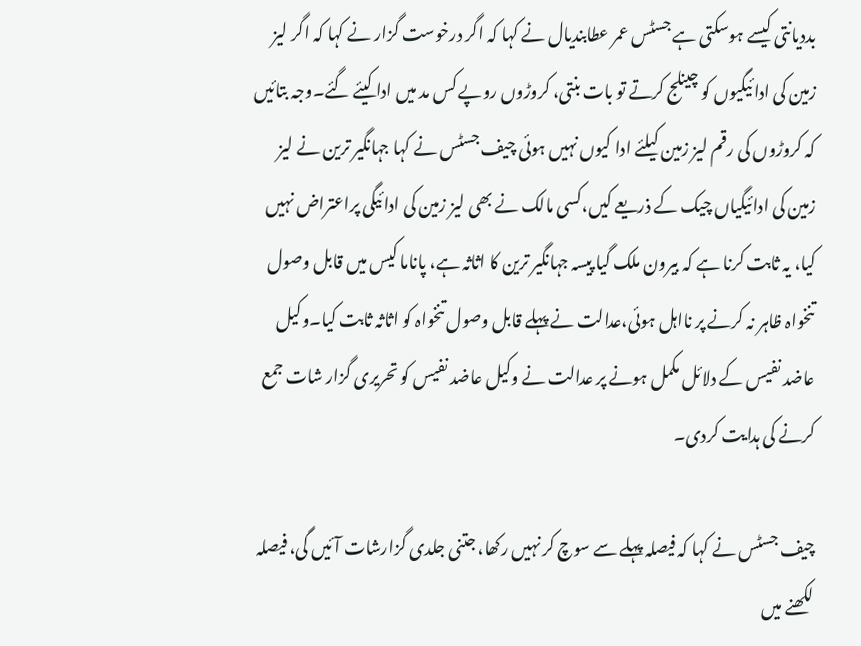بددیانتی کیسے ہوسکتی ہے جسٹس عمر عطابندیال نے کہا کہ اگر درخوست گزار نے کہا کہ اگر لیز زمین کی ادائیگیوں کو چینلج کرتے تو بات بنتی، کروڑوں روپے کس مد میں ادا کیئے گئے۔وجہ بتائیں کہ کروڑوں کی رقم لیز زمین کیلئے ادا کیوں نہیں ہوئی چیف جسٹس نے کہا جہانگیر ترین نے لیز زمین کی ادائیگیاں چیک کے ذریعے کیں،کسی مالک نے بھی لیز زمین کی ادائیگی پراعتراض نہیں کیا، یہ ثابت کرنا ہے کہ بیرون ملک گیا پیسہ جہانگیر ترین کا اثاثہ ہے، پاناما کیس میں قابل وصول تنخواہ ظاہر نہ کرنے پر نااہل ہوئی،عدالت نے پہلے قابل وصول تنخواہ کو اثاثہ ثابت کیا۔وکیل عاضد نفیس کے دلائل مکمل ہونے پر عدالت نے وکیل عاضد نفیس کو تحریری گزار شات جمع کرنے کی ہدایت کردی۔

چیف جسٹس نے کہا کہ فیصلہ پہلے سے سوچ کر نہیں رکھا، جتنی جلدی گزارشات آئیں گی، فیصلہ لکھنے میں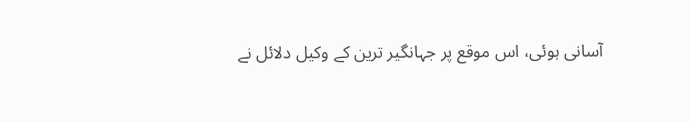آسانی ہوئی، اس موقع پر جہانگیر ترین کے وکیل دلائل نے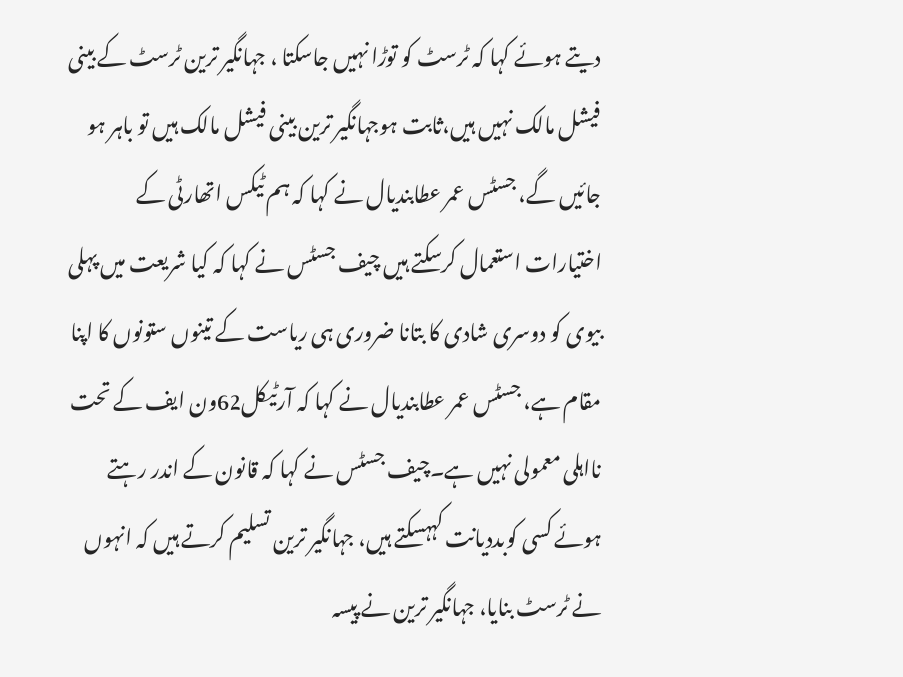دیتے ہوئے کہا کہ ٹرسٹ کو توڑا نہیں جاسکتا ، جہانگیر ترین ٹرسٹ کے بینی فیشل مالک نہیں ہیں،ثابت ہوجہانگیر ترین بینی فیشل مالک ہیں تو باہر ہو جائیں گے، جسٹس عمر عطابندیال نے کہا کہ ہم ٹیکس اتھارٹی کے اختیارات استعمال کرسکتے ہیں چیف جسٹس نے کہا کہ کیا شریعت میں پہلی بیوی کو دوسری شادی کا بتانا ضروری ہی ریاست کے تینوں ستونوں کا اپنا مقام ہے، جسٹس عمر عطابندیال نے کہا کہ آرٹیکل62ون ایف کے تحت نااہلی معمولی نہیں ہے۔چیف جسٹس نے کہا کہ قانون کے اندر رہتے ہوئے کسی کوبددیانت کہہسکتے ہیں، جہانگیر ترین تسلیم کرتے ہیں کہ انہوں نے ٹرسٹ بنایا، جہانگیر ترین نے پیسہ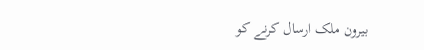بیرون ملک ارسال کرنے کو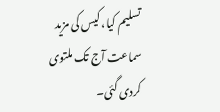تسلیم کیا، کیس کی مزید سماعت آج تک ملتوی کردی گئی۔